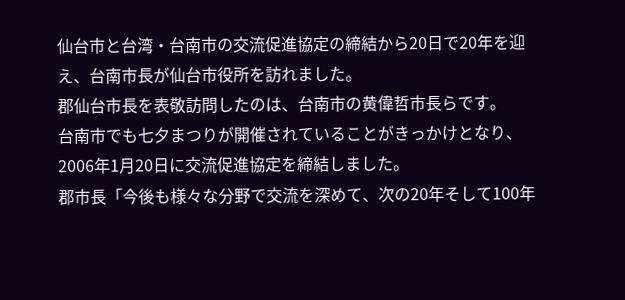仙台市と台湾・台南市の交流促進協定の締結から20日で20年を迎え、台南市長が仙台市役所を訪れました。
郡仙台市長を表敬訪問したのは、台南市の黄偉哲市長らです。
台南市でも七夕まつりが開催されていることがきっかけとなり、2006年1月20日に交流促進協定を締結しました。
郡市長「今後も様々な分野で交流を深めて、次の20年そして100年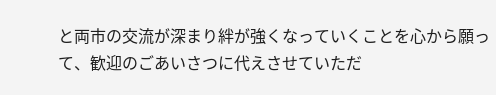と両市の交流が深まり絆が強くなっていくことを心から願って、歓迎のごあいさつに代えさせていただ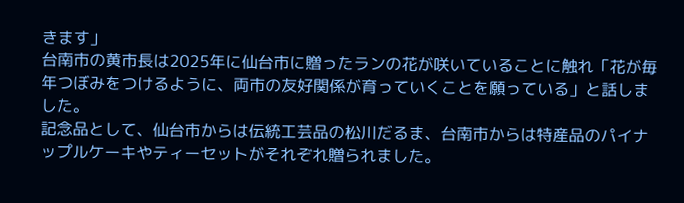きます」
台南市の黄市長は2025年に仙台市に贈ったランの花が咲いていることに触れ「花が毎年つぼみをつけるように、両市の友好関係が育っていくことを願っている」と話しました。
記念品として、仙台市からは伝統工芸品の松川だるま、台南市からは特産品のパイナップルケーキやティーセットがそれぞれ贈られました。